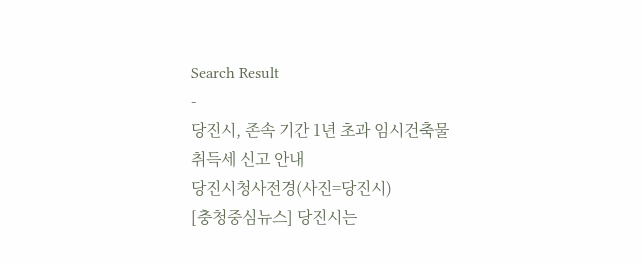Search Result
-
당진시, 존속 기간 1년 초과 임시건축물 취득세 신고 안내
당진시청사전경(사진=당진시)
[충청중심뉴스] 당진시는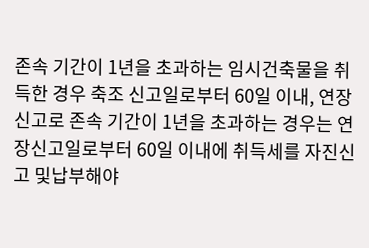존속 기간이 1년을 초과하는 임시건축물을 취득한 경우 축조 신고일로부터 60일 이내, 연장 신고로 존속 기간이 1년을 초과하는 경우는 연장신고일로부터 60일 이내에 취득세를 자진신고 및납부해야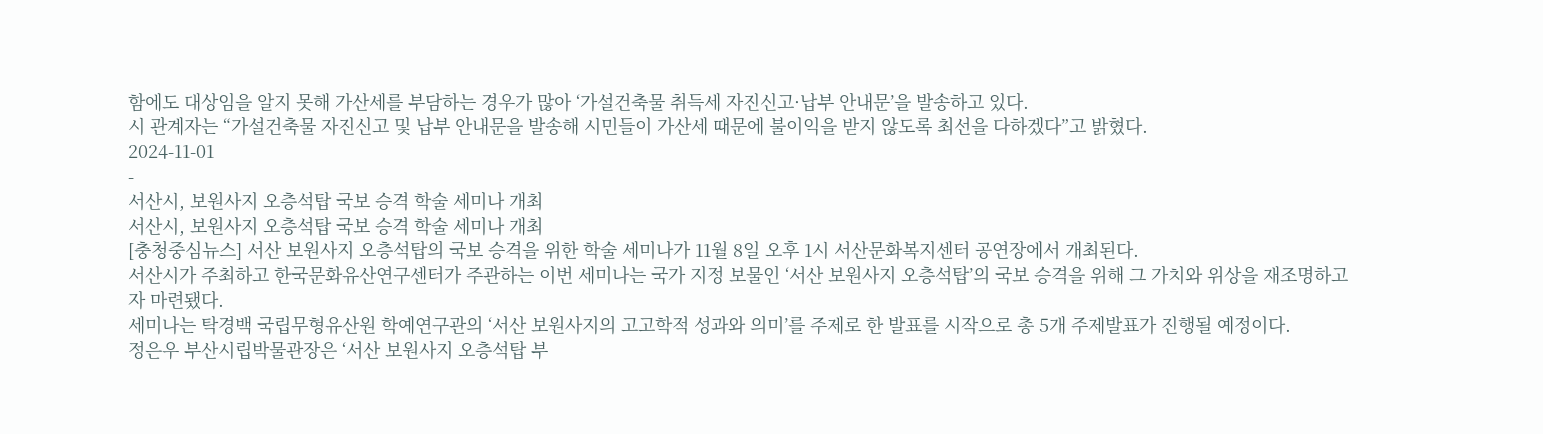함에도 대상임을 알지 못해 가산세를 부담하는 경우가 많아 ‘가설건축물 취득세 자진신고·납부 안내문’을 발송하고 있다.
시 관계자는 “가설건축물 자진신고 및 납부 안내문을 발송해 시민들이 가산세 때문에 불이익을 받지 않도록 최선을 다하겠다”고 밝혔다.
2024-11-01
-
서산시, 보원사지 오층석탑 국보 승격 학술 세미나 개최
서산시, 보원사지 오층석탑 국보 승격 학술 세미나 개최
[충청중심뉴스] 서산 보원사지 오층석탑의 국보 승격을 위한 학술 세미나가 11월 8일 오후 1시 서산문화복지센터 공연장에서 개최된다.
서산시가 주최하고 한국문화유산연구센터가 주관하는 이번 세미나는 국가 지정 보물인 ‘서산 보원사지 오층석탑’의 국보 승격을 위해 그 가치와 위상을 재조명하고자 마련됐다.
세미나는 탁경백 국립무형유산원 학예연구관의 ‘서산 보원사지의 고고학적 성과와 의미’를 주제로 한 발표를 시작으로 총 5개 주제발표가 진행될 예정이다.
정은우 부산시립박물관장은 ‘서산 보원사지 오층석탑 부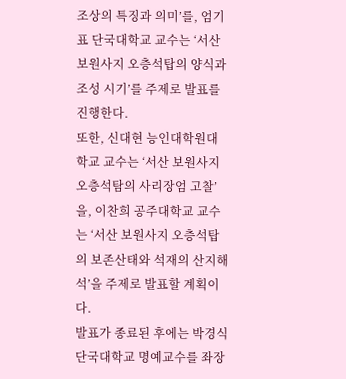조상의 특징과 의미’를, 엄기표 단국대학교 교수는 ‘서산 보원사지 오층석탑의 양식과 조성 시기’를 주제로 발표를 진행한다.
또한, 신대현 능인대학원대학교 교수는 ‘서산 보원사지 오층석탐의 사리장엄 고찰’을, 이찬희 공주대학교 교수는 ‘서산 보원사지 오층석탑의 보존산태와 석재의 산지해석’을 주제로 발표할 계획이다.
발표가 종료된 후에는 박경식 단국대학교 명예교수를 좌장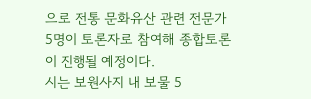으로 전통 문화유산 관련 전문가 5명이 토론자로 참여해 종합토론이 진행될 예정이다.
시는 보원사지 내 보물 5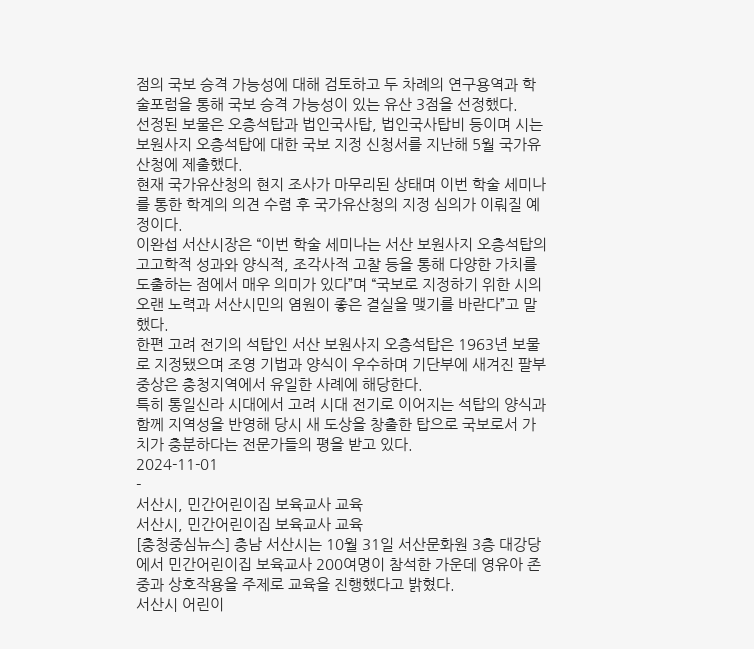점의 국보 승격 가능성에 대해 검토하고 두 차례의 연구용역과 학술포럼을 통해 국보 승격 가능성이 있는 유산 3점을 선정했다.
선정된 보물은 오층석탑과 법인국사탑, 법인국사탑비 등이며 시는 보원사지 오층석탑에 대한 국보 지정 신청서를 지난해 5월 국가유산청에 제출했다.
현재 국가유산청의 현지 조사가 마무리된 상태며 이번 학술 세미나를 통한 학계의 의견 수렴 후 국가유산청의 지정 심의가 이뤄질 예정이다.
이완섭 서산시장은 “이번 학술 세미나는 서산 보원사지 오층석탑의 고고학적 성과와 양식적, 조각사적 고찰 등을 통해 다양한 가치를 도출하는 점에서 매우 의미가 있다”며 “국보로 지정하기 위한 시의 오랜 노력과 서산시민의 염원이 좋은 결실을 맺기를 바란다”고 말했다.
한편 고려 전기의 석탑인 서산 보원사지 오층석탑은 1963년 보물로 지정됐으며 조영 기법과 양식이 우수하며 기단부에 새겨진 팔부중상은 충청지역에서 유일한 사례에 해당한다.
특히 통일신라 시대에서 고려 시대 전기로 이어지는 석탑의 양식과 함께 지역성을 반영해 당시 새 도상을 창출한 탑으로 국보로서 가치가 충분하다는 전문가들의 평을 받고 있다.
2024-11-01
-
서산시, 민간어린이집 보육교사 교육
서산시, 민간어린이집 보육교사 교육
[충청중심뉴스] 충남 서산시는 10월 31일 서산문화원 3층 대강당에서 민간어린이집 보육교사 200여명이 참석한 가운데 영유아 존중과 상호작용을 주제로 교육을 진행했다고 밝혔다.
서산시 어린이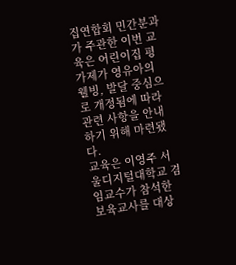집연합회 민간분과가 주관한 이번 교육은 어린이집 평가제가 영유아의 웰빙, 발달 중심으로 개정됨에 따라 관련 사항을 안내하기 위해 마련됐다.
교육은 이영주 서울디지털대학교 겸임교수가 참석한 보육교사를 대상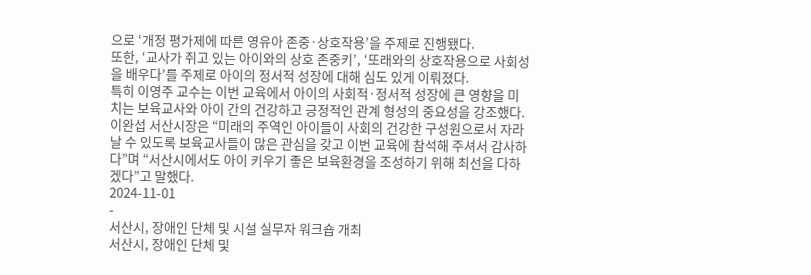으로 ‘개정 평가제에 따른 영유아 존중·상호작용’을 주제로 진행됐다.
또한, ‘교사가 쥐고 있는 아이와의 상호 존중키’, ‘또래와의 상호작용으로 사회성을 배우다’를 주제로 아이의 정서적 성장에 대해 심도 있게 이뤄졌다.
특히 이영주 교수는 이번 교육에서 아이의 사회적·정서적 성장에 큰 영향을 미치는 보육교사와 아이 간의 건강하고 긍정적인 관계 형성의 중요성을 강조했다.
이완섭 서산시장은 “미래의 주역인 아이들이 사회의 건강한 구성원으로서 자라날 수 있도록 보육교사들이 많은 관심을 갖고 이번 교육에 참석해 주셔서 감사하다”며 “서산시에서도 아이 키우기 좋은 보육환경을 조성하기 위해 최선을 다하겠다”고 말했다.
2024-11-01
-
서산시, 장애인 단체 및 시설 실무자 워크숍 개최
서산시, 장애인 단체 및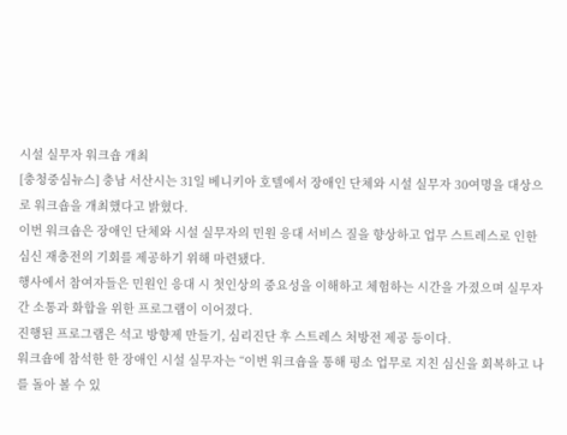시설 실무자 워크숍 개최
[충청중심뉴스] 충남 서산시는 31일 베니키아 호텔에서 장애인 단체와 시설 실무자 30여명을 대상으로 워크숍을 개최했다고 밝혔다.
이번 워크숍은 장애인 단체와 시설 실무자의 민원 응대 서비스 질을 향상하고 업무 스트레스로 인한 심신 재충전의 기회를 제공하기 위해 마련됐다.
행사에서 참여자들은 민원인 응대 시 첫인상의 중요성을 이해하고 체험하는 시간을 가졌으며 실무자 간 소통과 화합을 위한 프로그램이 이어졌다.
진행된 프로그램은 석고 방향제 만들기, 심리진단 후 스트레스 처방전 제공 등이다.
워크숍에 참석한 한 장애인 시설 실무자는 “이번 워크숍을 통해 평소 업무로 지친 심신을 회복하고 나를 돌아 볼 수 있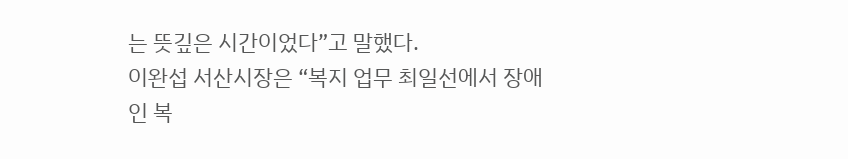는 뜻깊은 시간이었다”고 말했다.
이완섭 서산시장은 “복지 업무 최일선에서 장애인 복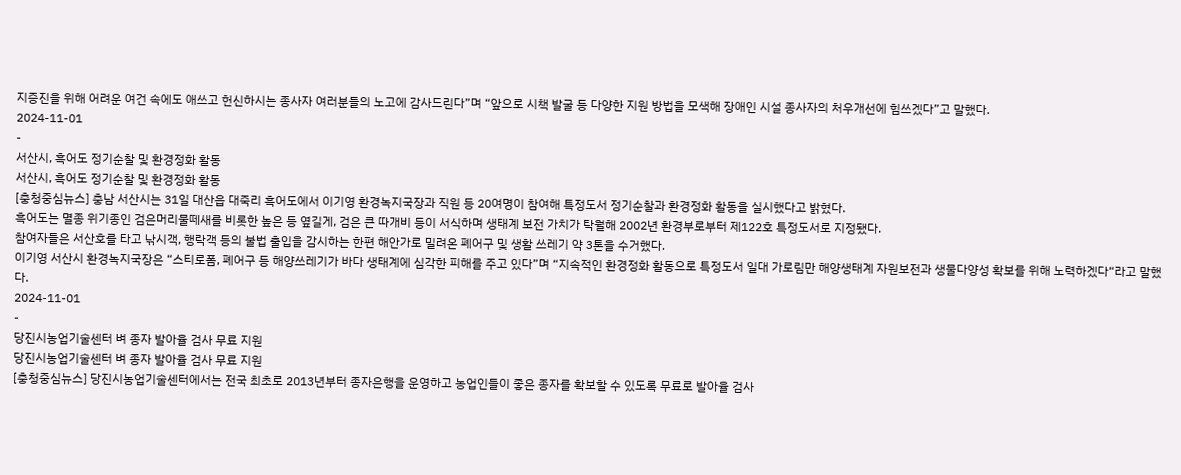지증진을 위해 어려운 여건 속에도 애쓰고 헌신하시는 종사자 여러분들의 노고에 감사드린다”며 “앞으로 시책 발굴 등 다양한 지원 방법을 모색해 장애인 시설 종사자의 처우개선에 힘쓰겠다”고 말했다.
2024-11-01
-
서산시, 흑어도 정기순찰 및 환경정화 활동
서산시, 흑어도 정기순찰 및 환경정화 활동
[충청중심뉴스] 충남 서산시는 31일 대산읍 대죽리 흑어도에서 이기영 환경녹지국장과 직원 등 20여명이 참여해 특정도서 정기순찰과 환경정화 활동을 실시했다고 밝혔다.
흑어도는 멸종 위기종인 검은머리물떼새를 비롯한 높은 등 옆길게, 검은 큰 따개비 등이 서식하며 생태계 보전 가치가 탁월해 2002년 환경부로부터 제122호 특정도서로 지정됐다.
참여자들은 서산호를 타고 낚시객, 행락객 등의 불법 출입을 감시하는 한편 해안가로 밀려온 폐어구 및 생활 쓰레기 약 3톤을 수거했다.
이기영 서산시 환경녹지국장은 “스티로폼, 폐어구 등 해양쓰레기가 바다 생태계에 심각한 피해를 주고 있다”며 “지속적인 환경정화 활동으로 특정도서 일대 가로림만 해양생태계 자원보전과 생물다양성 확보를 위해 노력하겠다“라고 말했다.
2024-11-01
-
당진시농업기술센터 벼 종자 발아율 검사 무료 지원
당진시농업기술센터 벼 종자 발아율 검사 무료 지원
[충청중심뉴스] 당진시농업기술센터에서는 전국 최초로 2013년부터 종자은행을 운영하고 농업인들이 좋은 종자를 확보할 수 있도록 무료로 발아율 검사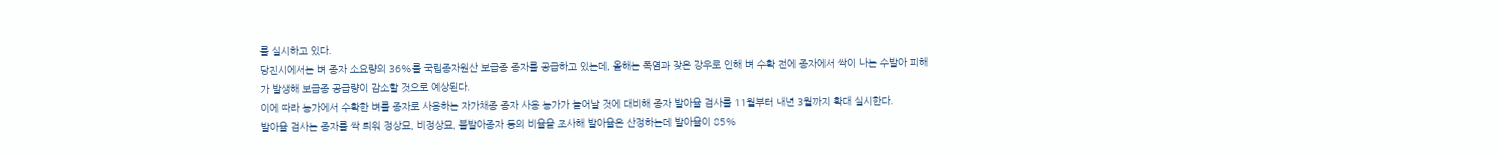를 실시하고 있다.
당진시에서는 벼 종자 소요량의 36%를 국립종자원산 보급종 종자를 공급하고 있는데, 올해는 폭염과 잦은 강우로 인해 벼 수확 전에 종자에서 싹이 나는 수발아 피해가 발생해 보급종 공급량이 감소할 것으로 예상된다.
이에 따라 농가에서 수확한 벼를 종자로 사용하는 자가채종 종자 사용 농가가 늘어날 것에 대비해 종자 발아율 검사를 11월부터 내년 3월까지 확대 실시한다.
발아율 검사는 종자를 싹 틔워 정상묘, 비정상묘, 불발아종자 등의 비율을 조사해 발아율은 산정하는데 발아율이 85%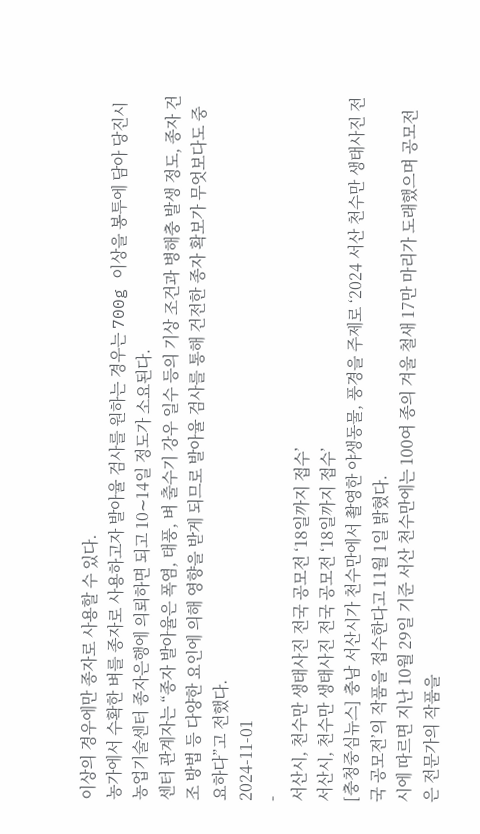이상의 경우에만 종자로 사용할 수 있다.
농가에서 수확한 벼를 종자로 사용하고자 발아율 검사를 원하는 경우는 700g 이상을 봉투에 담아 당진시농업기술센터 종자은행에 의뢰하면 되고 10∼14일 정도가 소요된다.
센터 관계자는 “종자 발아율은 폭염, 태풍, 벼 출수기 강우 일수 등의 기상 조건과 병해충 발생 정도, 종자 건조 방법 등 다양한 요인에 의해 영향을 받게 되므로 발아율 검사를 통해 건전한 종자 확보가 무엇보다도 중요하다”고 전했다.
2024-11-01
-
서산시, 천수만 생태사진 전국 공모전 ‘18일까지 접수’
서산시, 천수만 생태사진 전국 공모전 ‘18일까지 접수’
[충청중심뉴스] 충남 서산시가 천수만에서 촬영한 야생동물, 풍경을 주제로 ‘2024 서산 천수만 생태사진 전국 공모전’의 작품을 접수한다고 11월 1일 밝혔다.
시에 따르면 지난 10월 29일 기준 서산 천수만에는 100여 종의 겨울 철새 17만 마리가 도래했으며 공모전은 전문가의 작품을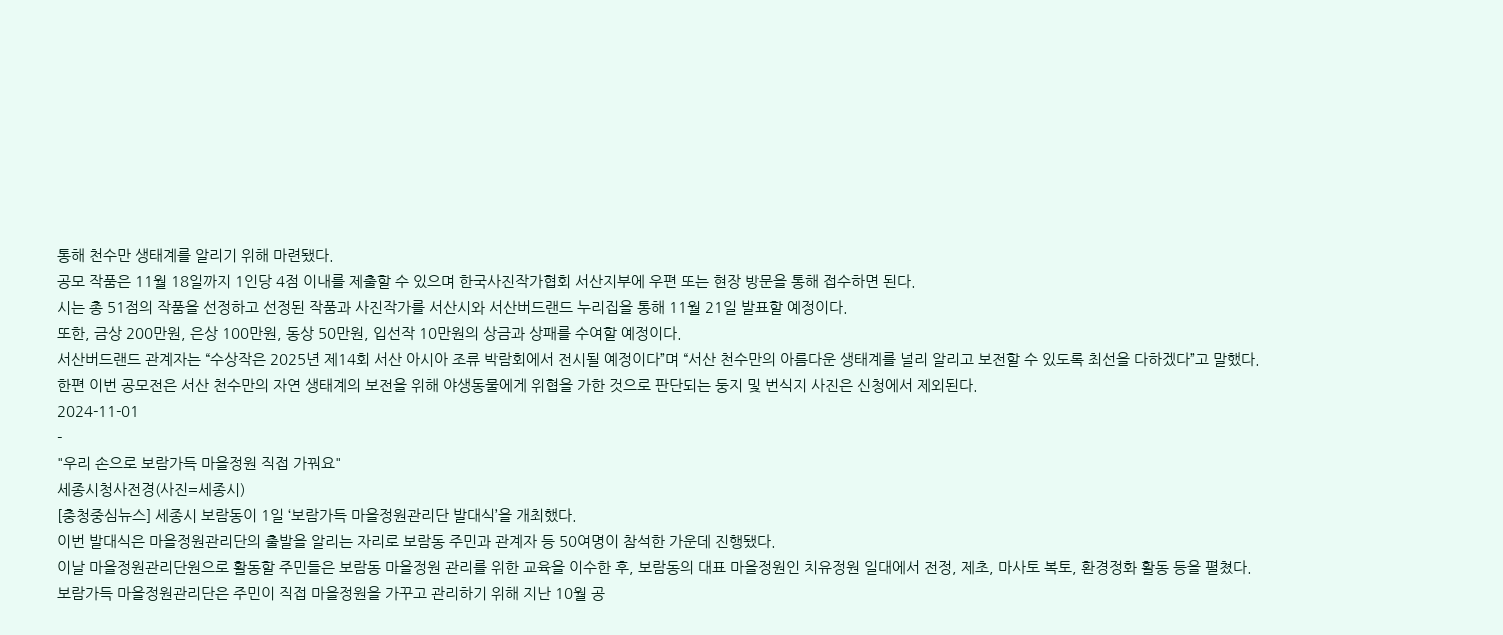통해 천수만 생태계를 알리기 위해 마련됐다.
공모 작품은 11월 18일까지 1인당 4점 이내를 제출할 수 있으며 한국사진작가협회 서산지부에 우편 또는 현장 방문을 통해 접수하면 된다.
시는 총 51점의 작품을 선정하고 선정된 작품과 사진작가를 서산시와 서산버드랜드 누리집을 통해 11월 21일 발표할 예정이다.
또한, 금상 200만원, 은상 100만원, 동상 50만원, 입선작 10만원의 상금과 상패를 수여할 예정이다.
서산버드랜드 관계자는 “수상작은 2025년 제14회 서산 아시아 조류 박람회에서 전시될 예정이다”며 “서산 천수만의 아름다운 생태계를 널리 알리고 보전할 수 있도록 최선을 다하겠다”고 말했다.
한편 이번 공모전은 서산 천수만의 자연 생태계의 보전을 위해 야생동물에게 위협을 가한 것으로 판단되는 둥지 및 번식지 사진은 신청에서 제외된다.
2024-11-01
-
"우리 손으로 보람가득 마을정원 직접 가꿔요"
세종시청사전경(사진=세종시)
[충청중심뉴스] 세종시 보람동이 1일 ‘보람가득 마을정원관리단 발대식’을 개최했다.
이번 발대식은 마을정원관리단의 출발을 알리는 자리로 보람동 주민과 관계자 등 50여명이 참석한 가운데 진행됐다.
이날 마을정원관리단원으로 활동할 주민들은 보람동 마을정원 관리를 위한 교육을 이수한 후, 보람동의 대표 마을정원인 치유정원 일대에서 전정, 제초, 마사토 복토, 환경정화 활동 등을 펼쳤다.
보람가득 마을정원관리단은 주민이 직접 마을정원을 가꾸고 관리하기 위해 지난 10월 공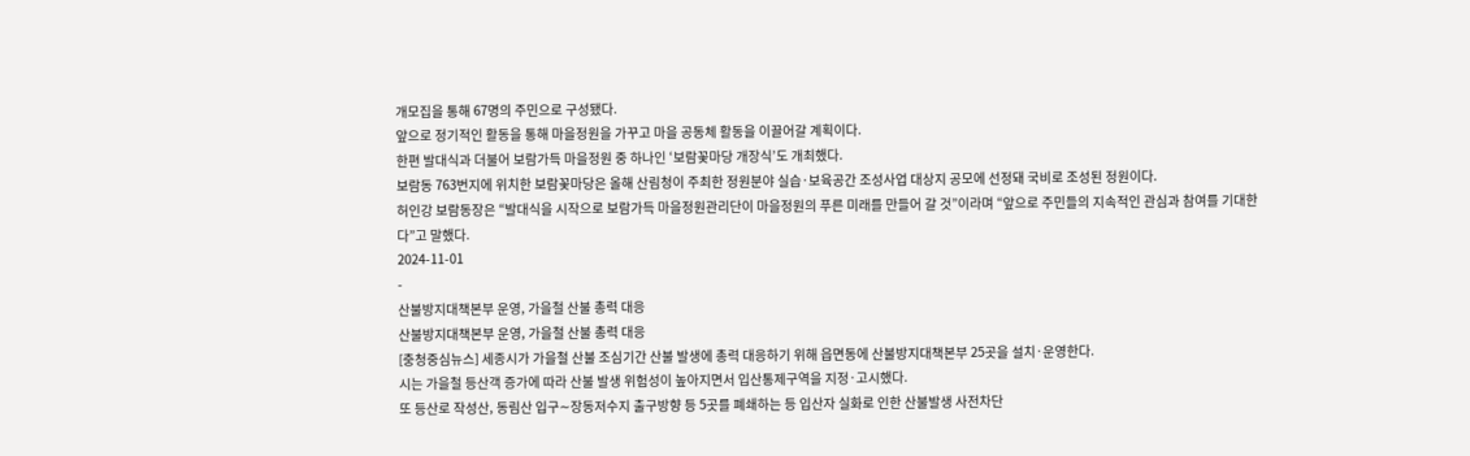개모집을 통해 67명의 주민으로 구성됐다.
앞으로 정기적인 활동을 통해 마을정원을 가꾸고 마을 공동체 활동을 이끌어갈 계획이다.
한편 발대식과 더불어 보람가득 마을정원 중 하나인 ‘보람꽃마당 개장식’도 개최했다.
보람동 763번지에 위치한 보람꽃마당은 올해 산림청이 주최한 정원분야 실습·보육공간 조성사업 대상지 공모에 선정돼 국비로 조성된 정원이다.
허인강 보람동장은 “발대식을 시작으로 보람가득 마을정원관리단이 마을정원의 푸른 미래를 만들어 갈 것”이라며 “앞으로 주민들의 지속적인 관심과 참여를 기대한다”고 말했다.
2024-11-01
-
산불방지대책본부 운영, 가을철 산불 총력 대응
산불방지대책본부 운영, 가을철 산불 총력 대응
[충청중심뉴스] 세종시가 가을철 산불 조심기간 산불 발생에 총력 대응하기 위해 읍면동에 산불방지대책본부 25곳을 설치·운영한다.
시는 가을철 등산객 증가에 따라 산불 발생 위험성이 높아지면서 입산통제구역을 지정·고시했다.
또 등산로 작성산, 동림산 입구∼장동저수지 출구방향 등 5곳를 폐쇄하는 등 입산자 실화로 인한 산불발생 사전차단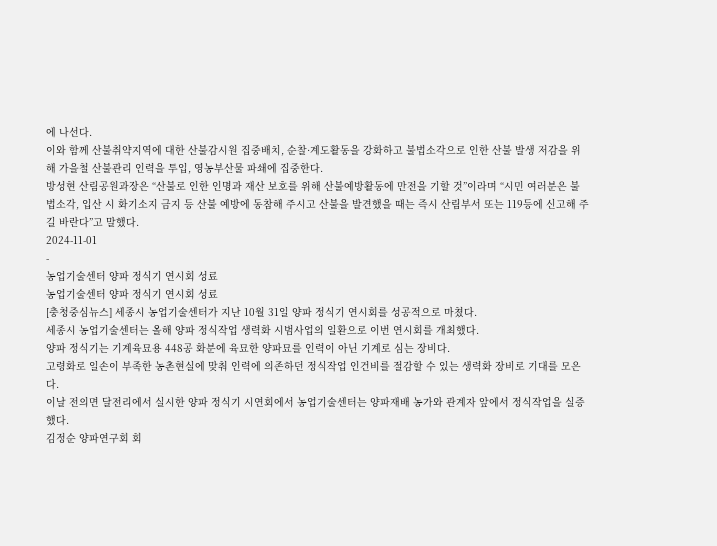에 나선다.
이와 함께 산불취약지역에 대한 산불감시원 집중배치, 순찰·계도활동을 강화하고 불법소각으로 인한 산불 발생 저감을 위해 가을철 산불관리 인력을 투입, 영농부산물 파쇄에 집중한다.
방성현 산림공원과장은 “산불로 인한 인명과 재산 보호를 위해 산불예방활동에 만전을 기할 것”이라며 “시민 여러분은 불법소각, 입산 시 화기소지 금지 등 산불 예방에 동참해 주시고 산불을 발견했을 때는 즉시 산림부서 또는 119등에 신고해 주길 바란다”고 말했다.
2024-11-01
-
농업기술센터 양파 정식기 연시회 성료
농업기술센터 양파 정식기 연시회 성료
[충청중심뉴스] 세종시 농업기술센터가 지난 10월 31일 양파 정식기 연시회를 성공적으로 마쳤다.
세종시 농업기술센터는 올해 양파 정식작업 생력화 시범사업의 일환으로 이번 연시회를 개최했다.
양파 정식기는 기계육묘용 448공 화분에 육묘한 양파묘를 인력이 아닌 기계로 심는 장비다.
고령화로 일손이 부족한 농촌현실에 맞춰 인력에 의존하던 정식작업 인건비를 절감할 수 있는 생력화 장비로 기대를 모은다.
이날 전의면 달전리에서 실시한 양파 정식기 시연회에서 농업기술센터는 양파재배 농가와 관계자 앞에서 정식작업을 실증했다.
김정순 양파연구회 회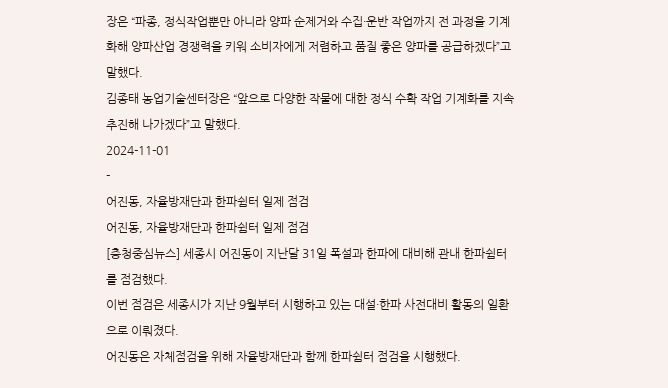장은 “파종, 정식작업뿐만 아니라 양파 순제거와 수집·운반 작업까지 전 과정을 기계화해 양파산업 경쟁력을 키워 소비자에게 저렴하고 품질 좋은 양파를 공급하겠다”고 말했다.
김종태 농업기술센터장은 “앞으로 다양한 작물에 대한 정식 수확 작업 기계화를 지속 추진해 나가겠다”고 말했다.
2024-11-01
-
어진동, 자율방재단과 한파쉼터 일제 점검
어진동, 자율방재단과 한파쉼터 일제 점검
[충청중심뉴스] 세종시 어진동이 지난달 31일 폭설과 한파에 대비해 관내 한파쉼터를 점검했다.
이번 점검은 세종시가 지난 9월부터 시행하고 있는 대설·한파 사전대비 활동의 일환으로 이뤄졌다.
어진동은 자체점검을 위해 자율방재단과 함께 한파쉼터 점검을 시행했다.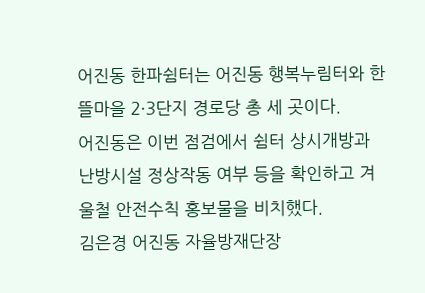어진동 한파쉼터는 어진동 행복누림터와 한뜰마을 2·3단지 경로당 총 세 곳이다.
어진동은 이번 점검에서 쉼터 상시개방과 난방시설 정상작동 여부 등을 확인하고 겨울철 안전수칙 홍보물을 비치했다.
김은경 어진동 자율방재단장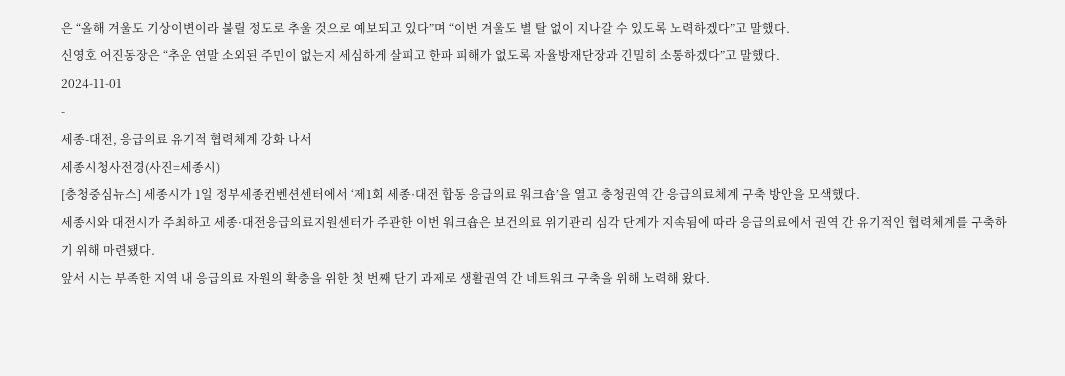은 “올해 겨울도 기상이변이라 불릴 정도로 추울 것으로 예보되고 있다”며 “이번 겨울도 별 탈 없이 지나갈 수 있도록 노력하겠다”고 말했다.
신영호 어진동장은 “추운 연말 소외된 주민이 없는지 세심하게 살피고 한파 피해가 없도록 자율방재단장과 긴밀히 소통하겠다”고 말했다.
2024-11-01
-
세종-대전, 응급의료 유기적 협력체계 강화 나서
세종시청사전경(사진=세종시)
[충청중심뉴스] 세종시가 1일 정부세종컨벤션센터에서 ‘제1회 세종·대전 합동 응급의료 워크숍’을 열고 충청권역 간 응급의료체계 구축 방안을 모색했다.
세종시와 대전시가 주최하고 세종·대전응급의료지원센터가 주관한 이번 워크숍은 보건의료 위기관리 심각 단계가 지속됨에 따라 응급의료에서 권역 간 유기적인 협력체계를 구축하기 위해 마련됐다.
앞서 시는 부족한 지역 내 응급의료 자원의 확충을 위한 첫 번째 단기 과제로 생활권역 간 네트워크 구축을 위해 노력해 왔다.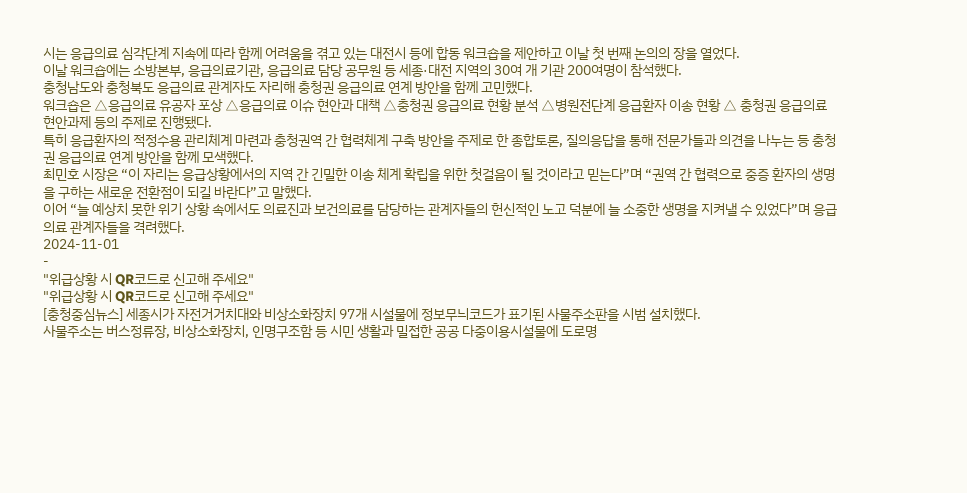시는 응급의료 심각단계 지속에 따라 함께 어려움을 겪고 있는 대전시 등에 합동 워크숍을 제안하고 이날 첫 번째 논의의 장을 열었다.
이날 워크숍에는 소방본부, 응급의료기관, 응급의료 담당 공무원 등 세종·대전 지역의 30여 개 기관 200여명이 참석했다.
충청남도와 충청북도 응급의료 관계자도 자리해 충청권 응급의료 연계 방안을 함께 고민했다.
워크숍은 △응급의료 유공자 포상 △응급의료 이슈 현안과 대책 △충청권 응급의료 현황 분석 △병원전단계 응급환자 이송 현황 △ 충청권 응급의료 현안과제 등의 주제로 진행됐다.
특히 응급환자의 적정수용 관리체계 마련과 충청권역 간 협력체계 구축 방안을 주제로 한 종합토론, 질의응답을 통해 전문가들과 의견을 나누는 등 충청권 응급의료 연계 방안을 함께 모색했다.
최민호 시장은 “이 자리는 응급상황에서의 지역 간 긴밀한 이송 체계 확립을 위한 첫걸음이 될 것이라고 믿는다”며 “권역 간 협력으로 중증 환자의 생명을 구하는 새로운 전환점이 되길 바란다”고 말했다.
이어 “늘 예상치 못한 위기 상황 속에서도 의료진과 보건의료를 담당하는 관계자들의 헌신적인 노고 덕분에 늘 소중한 생명을 지켜낼 수 있었다”며 응급의료 관계자들을 격려했다.
2024-11-01
-
"위급상황 시 QR코드로 신고해 주세요"
"위급상황 시 QR코드로 신고해 주세요"
[충청중심뉴스] 세종시가 자전거거치대와 비상소화장치 97개 시설물에 정보무늬코드가 표기된 사물주소판을 시범 설치했다.
사물주소는 버스정류장, 비상소화장치, 인명구조함 등 시민 생활과 밀접한 공공 다중이용시설물에 도로명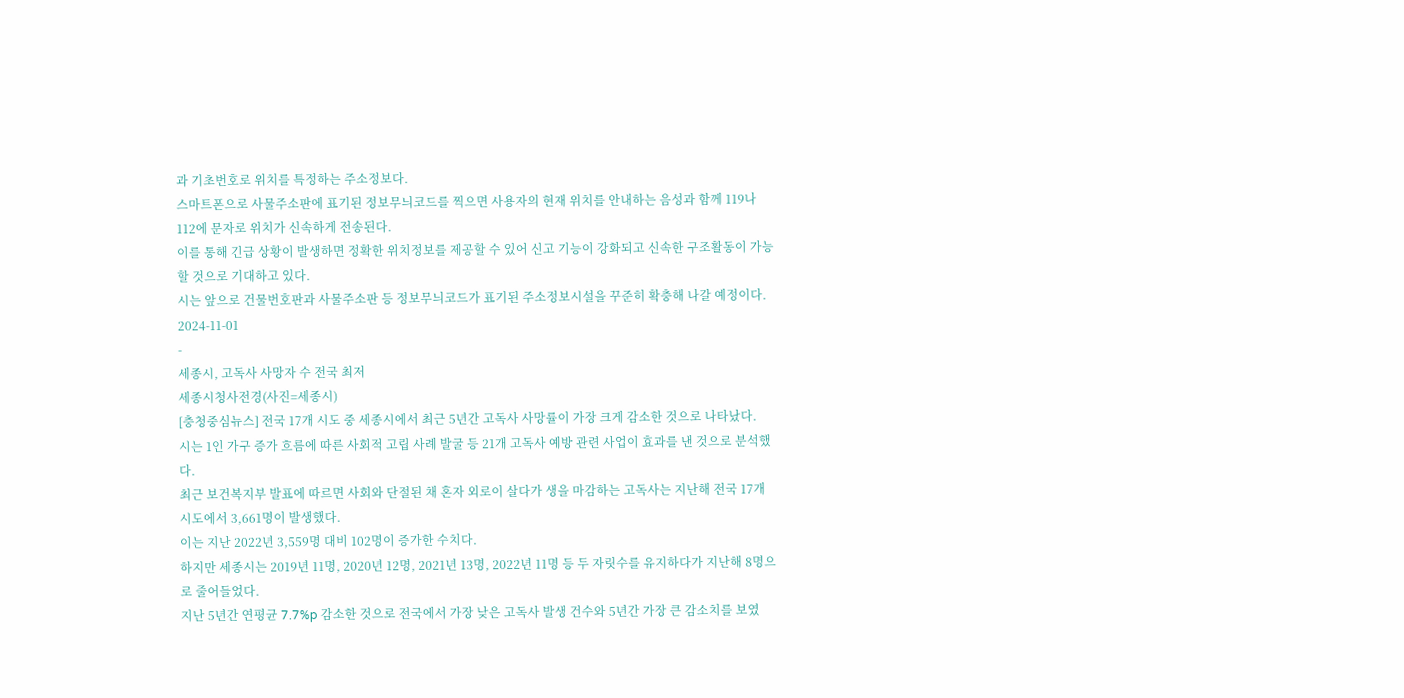과 기초번호로 위치를 특정하는 주소정보다.
스마트폰으로 사물주소판에 표기된 정보무늬코드를 찍으면 사용자의 현재 위치를 안내하는 음성과 함께 119나 112에 문자로 위치가 신속하게 전송된다.
이를 통해 긴급 상황이 발생하면 정확한 위치정보를 제공할 수 있어 신고 기능이 강화되고 신속한 구조활동이 가능할 것으로 기대하고 있다.
시는 앞으로 건물번호판과 사물주소판 등 정보무늬코드가 표기된 주소정보시설을 꾸준히 확충해 나갈 예정이다.
2024-11-01
-
세종시, 고독사 사망자 수 전국 최저
세종시청사전경(사진=세종시)
[충청중심뉴스] 전국 17개 시도 중 세종시에서 최근 5년간 고독사 사망률이 가장 크게 감소한 것으로 나타났다.
시는 1인 가구 증가 흐름에 따른 사회적 고립 사례 발굴 등 21개 고독사 예방 관련 사업이 효과를 낸 것으로 분석했다.
최근 보건복지부 발표에 따르면 사회와 단절된 채 혼자 외로이 살다가 생을 마감하는 고독사는 지난해 전국 17개 시도에서 3,661명이 발생했다.
이는 지난 2022년 3,559명 대비 102명이 증가한 수치다.
하지만 세종시는 2019년 11명, 2020년 12명, 2021년 13명, 2022년 11명 등 두 자릿수를 유지하다가 지난해 8명으로 줄어들었다.
지난 5년간 연평균 7.7%p 감소한 것으로 전국에서 가장 낮은 고독사 발생 건수와 5년간 가장 큰 감소치를 보였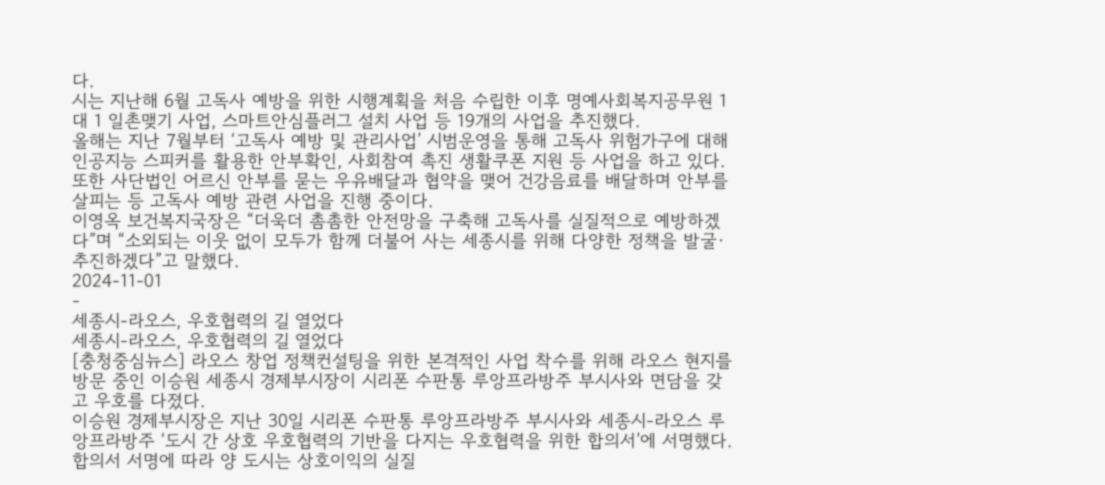다.
시는 지난해 6월 고독사 예방을 위한 시행계획을 처음 수립한 이후 명예사회복지공무원 1대 1 일촌맺기 사업, 스마트안심플러그 설치 사업 등 19개의 사업을 추진했다.
올해는 지난 7월부터 ‘고독사 예방 및 관리사업’ 시범운영을 통해 고독사 위험가구에 대해 인공지능 스피커를 활용한 안부확인, 사회참여 촉진 생활쿠폰 지원 등 사업을 하고 있다.
또한 사단법인 어르신 안부를 묻는 우유배달과 협약을 맺어 건강음료를 배달하며 안부를 살피는 등 고독사 예방 관련 사업을 진행 중이다.
이영옥 보건복지국장은 “더욱더 촘촘한 안전망을 구축해 고독사를 실질적으로 예방하겠다”며 “소외되는 이웃 없이 모두가 함께 더불어 사는 세종시를 위해 다양한 정책을 발굴·추진하겠다”고 말했다.
2024-11-01
-
세종시-라오스, 우호협력의 길 열었다
세종시-라오스, 우호협력의 길 열었다
[충청중심뉴스] 라오스 창업 정책컨설팅을 위한 본격적인 사업 착수를 위해 라오스 현지를 방문 중인 이승원 세종시 경제부시장이 시리폰 수판통 루앙프라방주 부시사와 면담을 갖고 우호를 다졌다.
이승원 경제부시장은 지난 30일 시리폰 수판통 루앙프라방주 부시사와 세종시-라오스 루앙프라방주 ‘도시 간 상호 우호협력의 기반을 다지는 우호협력을 위한 합의서’에 서명했다.
합의서 서명에 따라 양 도시는 상호이익의 실질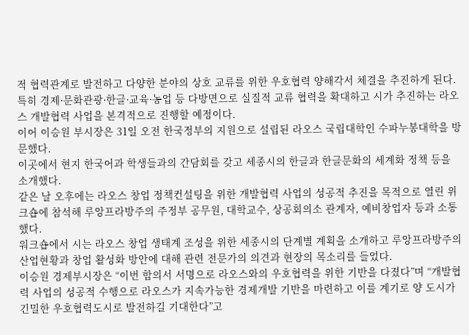적 협력관계로 발전하고 다양한 분야의 상호 교류를 위한 우호협력 양해각서 체결을 추진하게 된다.
특히 경제·문화관광·한글·교육·농업 등 다방면으로 실질적 교류 협력을 확대하고 시가 추진하는 라오스 개발협력 사업을 본격적으로 진행할 예정이다.
이어 이승원 부시장은 31일 오전 한국정부의 지원으로 설립된 라오스 국립대학인 수파누봉대학을 방문했다.
이곳에서 현지 한국어과 학생들과의 간담회를 갖고 세종시의 한글과 한글문화의 세계화 정책 등을 소개했다.
같은 날 오후에는 라오스 창업 정책컨설팅을 위한 개발협력 사업의 성공적 추진을 목적으로 열린 위크숍에 참석해 루앙프라방주의 주정부 공무원, 대학교수, 상공회의소 관계자, 예비창업자 등과 소통했다.
워크숍에서 시는 라오스 창업 생태계 조성을 위한 세종시의 단계별 계획을 소개하고 루앙프라방주의 산업현황과 창업 활성화 방안에 대해 관련 전문가의 의견과 현장의 목소리를 들었다.
이승원 경제부시장은 “이번 합의서 서명으로 라오스와의 우호협력을 위한 기반을 다졌다”며 “개발협력 사업의 성공적 수행으로 라오스가 지속가능한 경제개발 기반을 마련하고 이를 계기로 양 도시가 긴밀한 우호협력도시로 발전하길 기대한다”고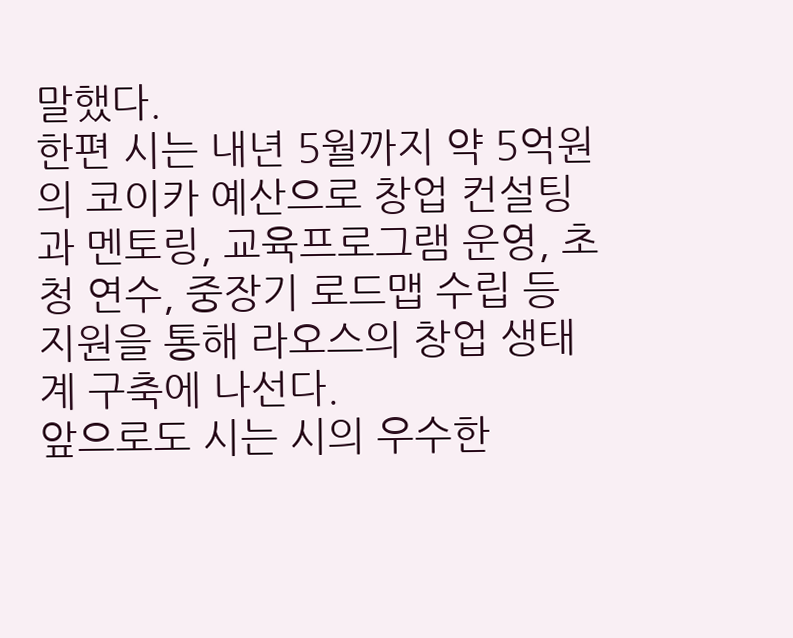말했다.
한편 시는 내년 5월까지 약 5억원의 코이카 예산으로 창업 컨설팅과 멘토링, 교육프로그램 운영, 초청 연수, 중장기 로드맵 수립 등 지원을 통해 라오스의 창업 생태계 구축에 나선다.
앞으로도 시는 시의 우수한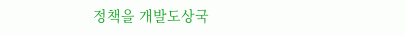정책을 개발도상국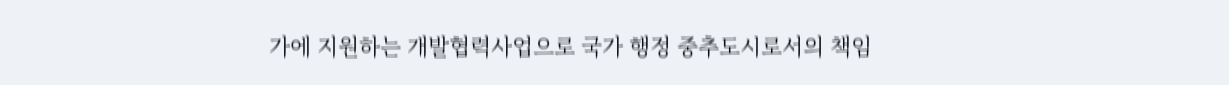가에 지원하는 개발협력사업으로 국가 행정 중추도시로서의 책임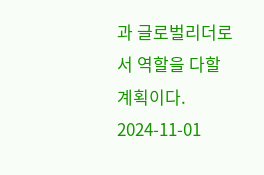과 글로벌리더로서 역할을 다할 계획이다.
2024-11-01